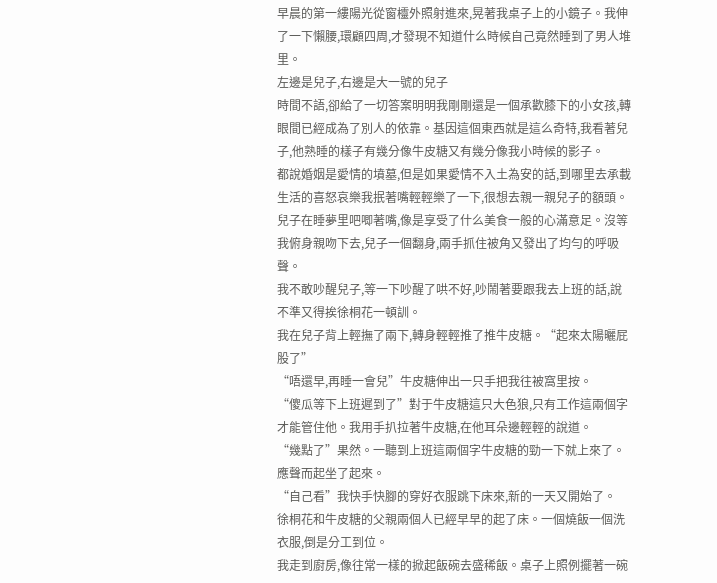早晨的第一縷陽光從窗欞外照射進來,晃著我桌子上的小鏡子。我伸了一下懶腰,環顧四周,才發現不知道什么時候自己竟然睡到了男人堆里。
左邊是兒子,右邊是大一號的兒子
時間不語,卻給了一切答案明明我剛剛還是一個承歡膝下的小女孩,轉眼間已經成為了別人的依靠。基因這個東西就是這么奇特,我看著兒子,他熟睡的樣子有幾分像牛皮糖又有幾分像我小時候的影子。
都說婚姻是愛情的墳墓,但是如果愛情不入土為安的話,到哪里去承載生活的喜怒哀樂我抿著嘴輕輕樂了一下,很想去親一親兒子的額頭。
兒子在睡夢里吧唧著嘴,像是享受了什么美食一般的心滿意足。沒等我俯身親吻下去,兒子一個翻身,兩手抓住被角又發出了均勻的呼吸聲。
我不敢吵醒兒子,等一下吵醒了哄不好,吵鬧著要跟我去上班的話,說不準又得挨徐桐花一頓訓。
我在兒子背上輕撫了兩下,轉身輕輕推了推牛皮糖。“起來太陽曬屁股了”
“唔還早,再睡一會兒”牛皮糖伸出一只手把我往被窩里按。
“傻瓜等下上班遲到了”對于牛皮糖這只大色狼,只有工作這兩個字才能管住他。我用手扒拉著牛皮糖,在他耳朵邊輕輕的說道。
“幾點了”果然。一聽到上班這兩個字牛皮糖的勁一下就上來了。應聲而起坐了起來。
“自己看”我快手快腳的穿好衣服跳下床來,新的一天又開始了。
徐桐花和牛皮糖的父親兩個人已經早早的起了床。一個燒飯一個洗衣服,倒是分工到位。
我走到廚房,像往常一樣的掀起飯碗去盛稀飯。桌子上照例擺著一碗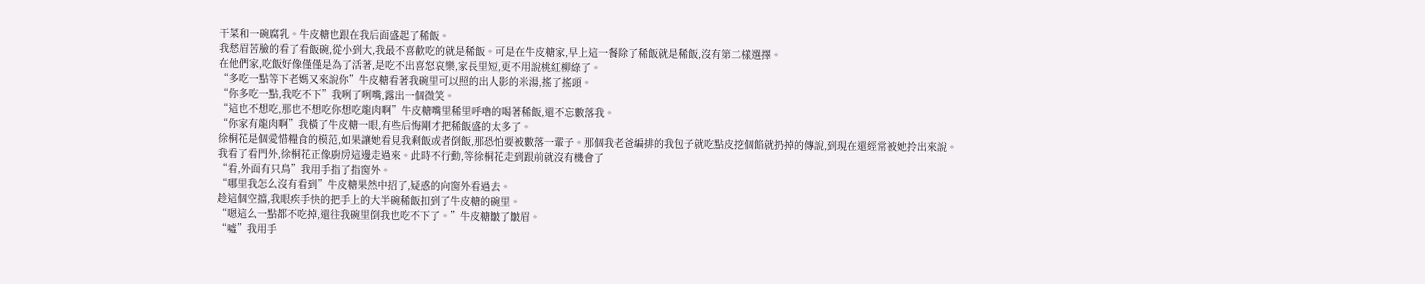干菜和一碗腐乳。牛皮糖也跟在我后面盛起了稀飯。
我愁眉苦臉的看了看飯碗,從小到大,我最不喜歡吃的就是稀飯。可是在牛皮糖家,早上這一餐除了稀飯就是稀飯,沒有第二樣選擇。
在他們家,吃飯好像僅僅是為了活著,是吃不出喜怒哀樂,家長里短,更不用說桃紅柳綠了。
“多吃一點等下老媽又來說你”牛皮糖看著我碗里可以照的出人影的米湯,搖了搖頭。
“你多吃一點,我吃不下”我咧了咧嘴,露出一個微笑。
“這也不想吃,那也不想吃你想吃龍肉啊”牛皮糖嘴里稀里呼嚕的喝著稀飯,還不忘數落我。
“你家有龍肉啊”我橫了牛皮糖一眼,有些后悔剛才把稀飯盛的太多了。
徐桐花是個愛惜糧食的模范,如果讓她看見我剩飯或者倒飯,那恐怕要被數落一輩子。那個我老爸編排的我包子就吃點皮挖個餡就扔掉的傳說,到現在還經常被她拎出來說。
我看了看門外,徐桐花正像廚房這邊走過來。此時不行動,等徐桐花走到跟前就沒有機會了
“看,外面有只鳥”我用手指了指窗外。
“哪里我怎么沒有看到”牛皮糖果然中招了,疑惑的向窗外看過去。
趁這個空擋,我眼疾手快的把手上的大半碗稀飯扣到了牛皮糖的碗里。
“嗯這么一點都不吃掉,還往我碗里倒我也吃不下了。”牛皮糖皺了皺眉。
“噓”我用手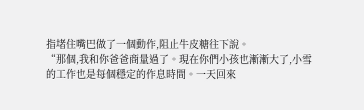指堵住嘴巴做了一個動作,阻止牛皮糖往下說。
“那個,我和你爸爸商量過了。現在你們小孩也漸漸大了,小雪的工作也是每個穩定的作息時間。一天回來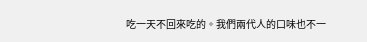吃一天不回來吃的。我們兩代人的口味也不一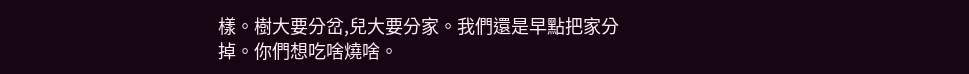樣。樹大要分岔,兒大要分家。我們還是早點把家分掉。你們想吃啥燒啥。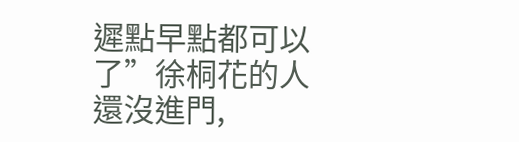遲點早點都可以了”徐桐花的人還沒進門,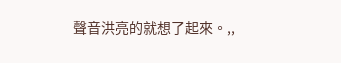聲音洪亮的就想了起來。,,